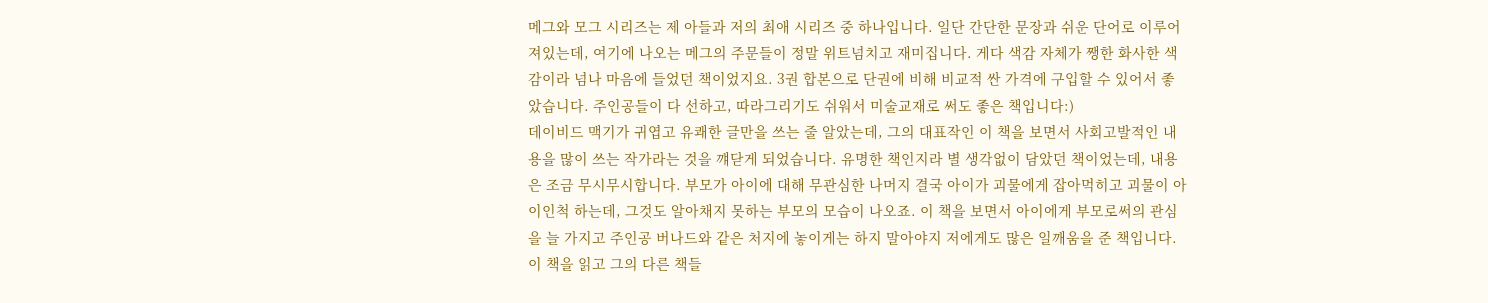메그와 모그 시리즈는 제 아들과 저의 최애 시리즈 중 하나입니다. 일단 간단한 문장과 쉬운 단어로 이루어져있는데, 여기에 나오는 메그의 주문들이 정말 위트넘치고 재미집니다. 게다 색감 자체가 쨍한 화사한 색감이라 넘나 마음에 들었던 책이었지요. 3권 합본으로 단권에 비해 비교적 싼 가격에 구입할 수 있어서 좋았습니다. 주인공들이 다 선하고, 따라그리기도 쉬워서 미술교재로 써도 좋은 책입니다:)
데이비드 맥기가 귀엽고 유쾌한 글만을 쓰는 줄 알았는데, 그의 대표작인 이 책을 보면서 사회고발적인 내용을 많이 쓰는 작가라는 것을 꺠닫게 되었습니다. 유명한 책인지라 별 생각없이 담았던 책이었는데, 내용은 조금 무시무시합니다. 부모가 아이에 대해 무관심한 나머지 결국 아이가 괴물에게 잡아먹히고 괴물이 아이인척 하는데, 그것도 알아채지 못하는 부모의 모습이 나오죠. 이 책을 보면서 아이에게 부모로써의 관심을 늘 가지고 주인공 버나드와 같은 처지에 놓이게는 하지 말아야지 저에게도 많은 일깨움을 준 책입니다. 이 책을 읽고 그의 다른 책들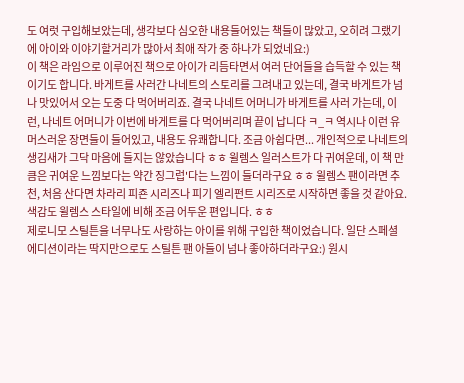도 여럿 구입해보았는데, 생각보다 심오한 내용들어있는 책들이 많았고, 오히려 그랬기에 아이와 이야기할거리가 많아서 최애 작가 중 하나가 되었네요:)
이 책은 라임으로 이루어진 책으로 아이가 리듬타면서 여러 단어들을 습득할 수 있는 책이기도 합니다. 바게트를 사러간 나네트의 스토리를 그려내고 있는데, 결국 바게트가 넘나 맛있어서 오는 도중 다 먹어버리죠. 결국 나네트 어머니가 바게트를 사러 가는데, 이런, 나네트 어머니가 이번에 바게트를 다 먹어버리며 끝이 납니다 ㅋ_ㅋ 역시나 이런 유머스러운 장면들이 들어있고, 내용도 유쾌합니다. 조금 아쉽다면... 개인적으로 나네트의 생김새가 그닥 마음에 들지는 않았습니다 ㅎㅎ 윌렘스 일러스트가 다 귀여운데, 이 책 만큼은 귀여운 느낌보다는 약간 징그럽'다는 느낌이 들더라구요 ㅎㅎ 윌렘스 팬이라면 추천, 처음 산다면 차라리 피죤 시리즈나 피기 엘리펀트 시리즈로 시작하면 좋을 것 같아요. 색감도 윌렘스 스타일에 비해 조금 어두운 편입니다. ㅎㅎ
제로니모 스틸튼을 너무나도 사랑하는 아이를 위해 구입한 책이었습니다. 일단 스페셜 에디션이라는 딱지만으로도 스틸튼 팬 아들이 넘나 좋아하더라구요:) 원시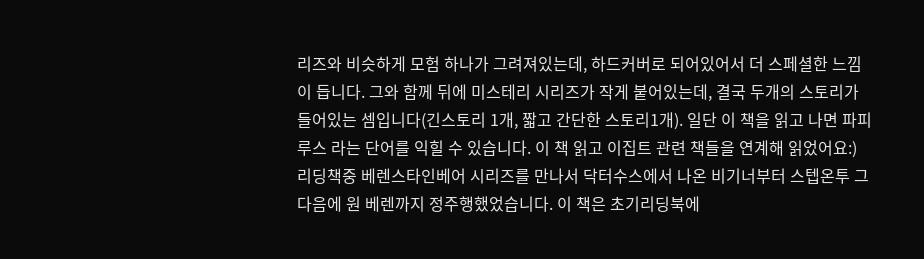리즈와 비슷하게 모험 하나가 그려져있는데, 하드커버로 되어있어서 더 스페셜한 느낌이 듭니다. 그와 함께 뒤에 미스테리 시리즈가 작게 붙어있는데, 결국 두개의 스토리가 들어있는 셈입니다(긴스토리 1개, 짧고 간단한 스토리1개). 일단 이 책을 읽고 나면 파피루스 라는 단어를 익힐 수 있습니다. 이 책 읽고 이집트 관련 책들을 연계해 읽었어요:)
리딩책중 베렌스타인베어 시리즈를 만나서 닥터수스에서 나온 비기너부터 스텝온투 그다음에 원 베렌까지 정주행했었습니다. 이 책은 초기리딩북에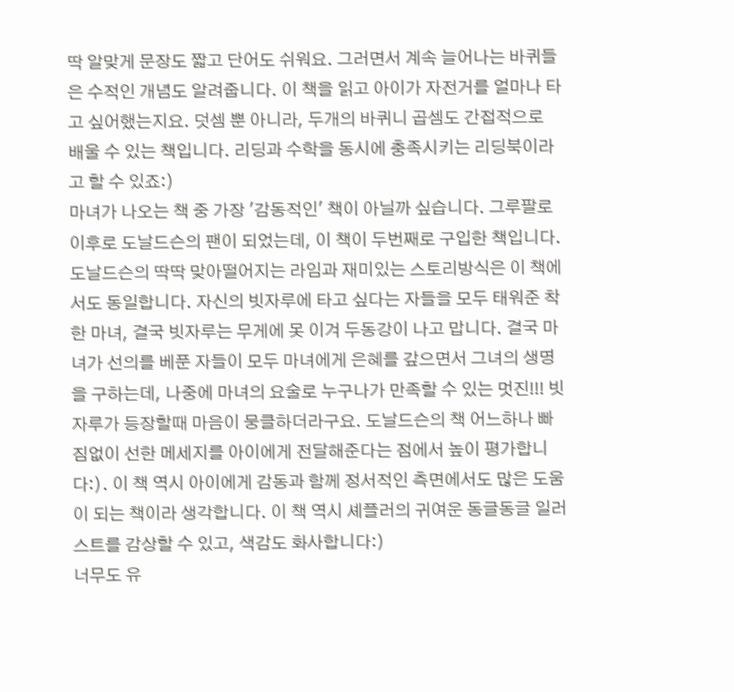딱 알맞게 문장도 짧고 단어도 쉬워요. 그러면서 계속 늘어나는 바퀴들은 수적인 개념도 알려줍니다. 이 책을 읽고 아이가 자전거를 얼마나 타고 싶어했는지요. 덧셈 뿐 아니라, 두개의 바퀴니 곱셈도 간접적으로 배울 수 있는 책입니다. 리딩과 수학을 동시에 충족시키는 리딩북이라고 할 수 있죠:)
마녀가 나오는 책 중 가장 '감동적인' 책이 아닐까 싶습니다. 그루팔로 이후로 도날드슨의 팬이 되었는데, 이 책이 두번째로 구입한 책입니다. 도날드슨의 딱딱 맞아떨어지는 라임과 재미있는 스토리방식은 이 책에서도 동일합니다. 자신의 빗자루에 타고 싶다는 자들을 모두 태워준 착한 마녀, 결국 빗자루는 무게에 못 이겨 두동강이 나고 맙니다. 결국 마녀가 선의를 베푼 자들이 모두 마녀에게 은혜를 갚으면서 그녀의 생명을 구하는데, 나중에 마녀의 요술로 누구나가 만족할 수 있는 멋진!!! 빗자루가 등장할때 마음이 뭉클하더라구요. 도날드슨의 책 어느하나 빠짐없이 선한 메세지를 아이에게 전달해준다는 점에서 높이 평가합니다:). 이 책 역시 아이에게 감동과 함께 정서적인 측면에서도 많은 도움이 되는 책이라 생각합니다. 이 책 역시 셰플러의 귀여운 동글동글 일러스트를 감상할 수 있고, 색감도 화사합니다:)
너무도 유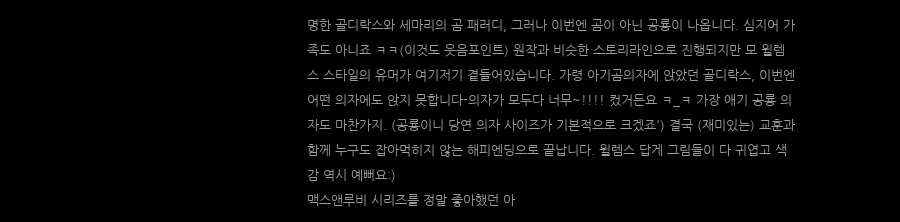명한 골디락스와 세마리의 곰 패러디, 그러나 이번엔 곰이 아닌 공룡이 나옵니다. 심지어 가족도 아니죠 ㅋㅋ(이것도 웃음포인트) 원작과 비슷한 스토리라인으로 진행되지만 모 윌렘스 스타일의 유머가 여기저기 곁들어있습니다. 가령 아기곰의자에 앉았던 골디락스, 이번엔 어떤 의자에도 앉지 못합니다-의자가 모두다 너무~!!!! 컸거든요 ㅋ_ㅋ 가장 애기 공룡 의자도 마찬가지. (공룡이니 당연 의자 사이즈가 기본적으로 크겠죠') 결국 (재미있는) 교훈과 함께 누구도 잡아먹히지 않는 해피엔딩으로 끝납니다. 윌렘스 답게 그림들이 다 귀엽고 색감 역시 예뻐요:)
맥스앤루비 시리즈를 정말 좋아했던 아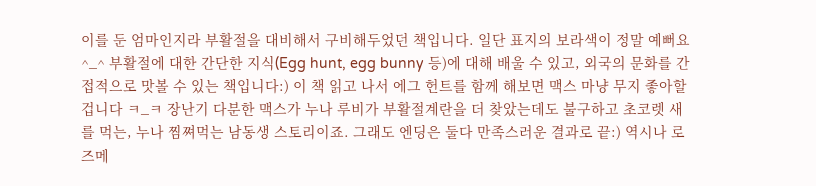이를 둔 엄마인지라 부활절을 대비해서 구비해두었던 책입니다. 일단 표지의 보라색이 정말 예뻐요^_^ 부활절에 대한 간단한 지식(Egg hunt, egg bunny 등)에 대해 배울 수 있고, 외국의 문화를 간접적으로 맛볼 수 있는 책입니다:) 이 책 읽고 나서 에그 헌트를 함께 해보면 맥스 마냥 무지 좋아할겁니다 ㅋ_ㅋ 장난기 다분한 맥스가 누나 루비가 부활절계란을 더 찾았는데도 불구하고 초코렛 새를 먹는, 누나 찜쪄먹는 남동생 스토리이죠. 그래도 엔딩은 둘다 만족스러운 결과로 끝:) 역시나 로즈메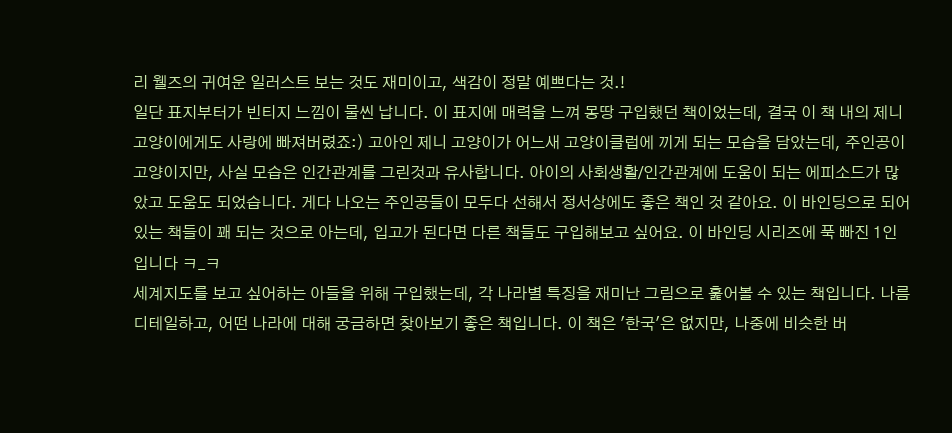리 웰즈의 귀여운 일러스트 보는 것도 재미이고, 색감이 정말 예쁘다는 것.!
일단 표지부터가 빈티지 느낌이 물씬 납니다. 이 표지에 매력을 느껴 몽땅 구입했던 책이었는데, 결국 이 책 내의 제니 고양이에게도 사랑에 빠져버렸죠:) 고아인 제니 고양이가 어느새 고양이클럽에 끼게 되는 모습을 담았는데, 주인공이 고양이지만, 사실 모습은 인간관계를 그린것과 유사합니다. 아이의 사회생활/인간관계에 도움이 되는 에피소드가 많았고 도움도 되었습니다. 게다 나오는 주인공들이 모두다 선해서 정서상에도 좋은 책인 것 같아요. 이 바인딩으로 되어있는 책들이 꽤 되는 것으로 아는데, 입고가 된다면 다른 책들도 구입해보고 싶어요. 이 바인딩 시리즈에 푹 빠진 1인입니다 ㅋ_ㅋ
세계지도를 보고 싶어하는 아들을 위해 구입했는데, 각 나라별 특징을 재미난 그림으로 훑어볼 수 있는 책입니다. 나름 디테일하고, 어떤 나라에 대해 궁금하면 찾아보기 좋은 책입니다. 이 책은 '한국'은 없지만, 나중에 비슷한 버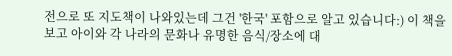전으로 또 지도책이 나와있는데 그건 '한국' 포함으로 알고 있습니다:) 이 책을 보고 아이와 각 나라의 문화나 유명한 음식/장소에 대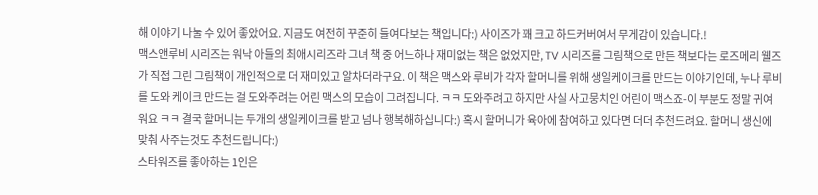해 이야기 나눌 수 있어 좋았어요. 지금도 여전히 꾸준히 들여다보는 책입니다:) 사이즈가 꽤 크고 하드커버여서 무게감이 있습니다.!
맥스앤루비 시리즈는 워낙 아들의 최애시리즈라 그녀 책 중 어느하나 재미없는 책은 없었지만, TV 시리즈를 그림책으로 만든 책보다는 로즈메리 웰즈가 직접 그린 그림책이 개인적으로 더 재미있고 알차더라구요. 이 책은 맥스와 루비가 각자 할머니를 위해 생일케이크를 만드는 이야기인데, 누나 루비를 도와 케이크 만드는 걸 도와주려는 어린 맥스의 모습이 그려집니다. ㅋㅋ 도와주려고 하지만 사실 사고뭉치인 어린이 맥스죠-이 부분도 정말 귀여워요 ㅋㅋ 결국 할머니는 두개의 생일케이크를 받고 넘나 행복해하십니다:) 혹시 할머니가 육아에 참여하고 있다면 더더 추천드려요. 할머니 생신에 맞춰 사주는것도 추천드립니다:)
스타워즈를 좋아하는 1인은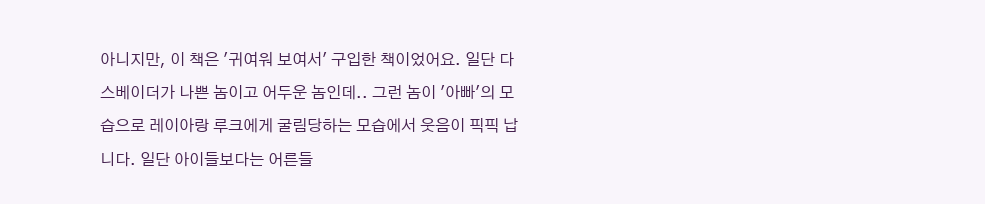아니지만, 이 책은 '귀여워 보여서' 구입한 책이었어요. 일단 다스베이더가 나쁜 놈이고 어두운 놈인데.. 그런 놈이 '아빠'의 모습으로 레이아랑 루크에게 굴림당하는 모습에서 웃음이 픽픽 납니다. 일단 아이들보다는 어른들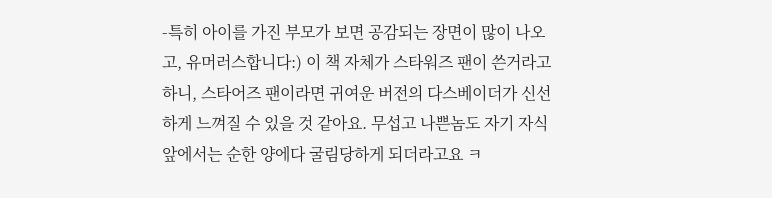-특히 아이를 가진 부모가 보면 공감되는 장면이 많이 나오고, 유머러스합니다:) 이 책 자체가 스타워즈 팬이 쓴거라고 하니, 스타어즈 팬이라면 귀여운 버전의 다스베이더가 신선하게 느껴질 수 있을 것 같아요. 무섭고 나쁜놈도 자기 자식앞에서는 순한 양에다 굴림당하게 되더라고요 ㅋ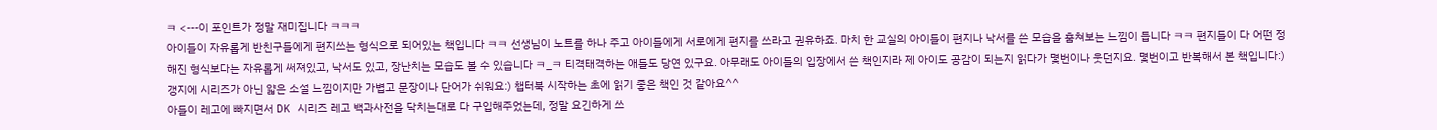ㅋ <---이 포인트가 정말 재미집니다 ㅋㅋㅋ
아이들이 자유롭게 반친구들에게 편지쓰는 형식으로 되어있는 책입니다 ㅋㅋ 선생님이 노트를 하나 주고 아이들에게 서로에게 편지를 쓰라고 권유하죠. 마치 한 교실의 아이들이 편지나 낙서를 쓴 모습을 훔쳐보는 느낌이 듭니다 ㅋㅋ 편지들이 다 어떤 정해진 형식보다는 자유롭게 써져있고, 낙서도 있고, 장난치는 모습도 볼 수 있습니다 ㅋ_ㅋ 티격태격하는 애들도 당연 있구요. 아무래도 아이들의 입장에서 쓴 책인지라 제 아이도 공감이 되는지 읽다가 몇번이나 웃던지요. 몇번이고 반복해서 본 책입니다:) 갱지에 시리즈가 아닌 얇은 소설 느낌이지만 가볍고 문장이나 단어가 쉬워요:) 챕터북 시작하는 초에 읽기 좋은 책인 것 같아요^^
아들이 레고에 빠지면서 DK 시리즈 레고 백과사전을 닥치는대로 다 구입해주었는데, 정말 요긴하게 쓰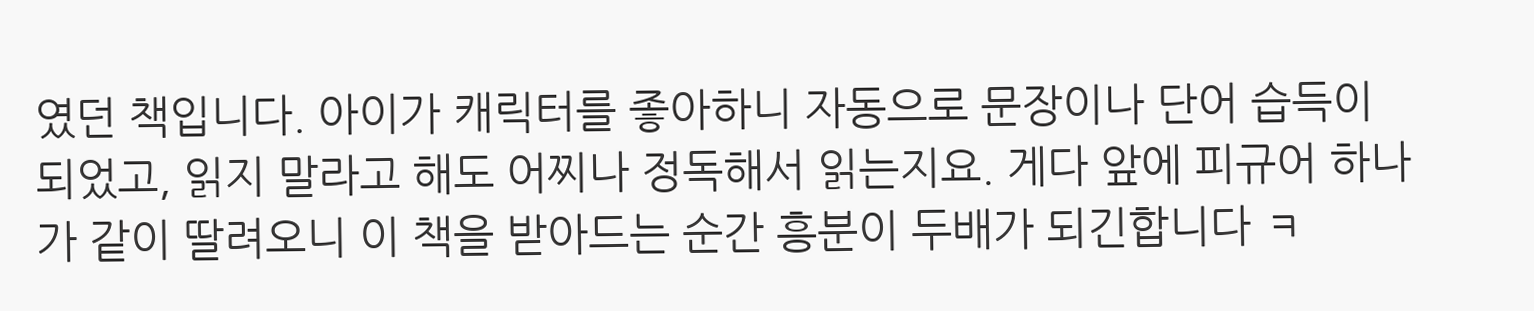였던 책입니다. 아이가 캐릭터를 좋아하니 자동으로 문장이나 단어 습득이 되었고, 읽지 말라고 해도 어찌나 정독해서 읽는지요. 게다 앞에 피규어 하나가 같이 딸려오니 이 책을 받아드는 순간 흥분이 두배가 되긴합니다 ㅋ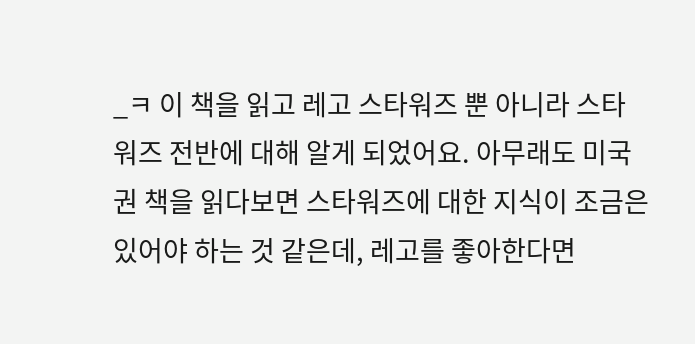_ㅋ 이 책을 읽고 레고 스타워즈 뿐 아니라 스타워즈 전반에 대해 알게 되었어요. 아무래도 미국권 책을 읽다보면 스타워즈에 대한 지식이 조금은 있어야 하는 것 같은데, 레고를 좋아한다면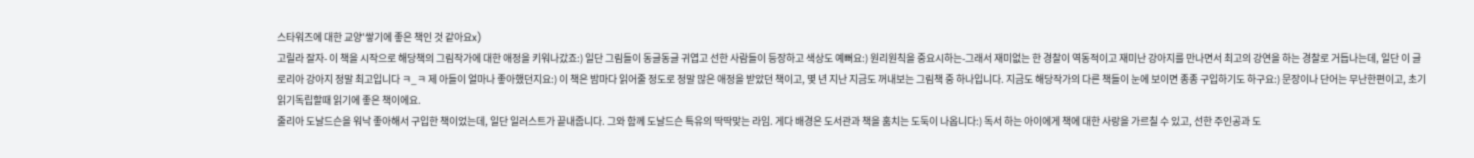스타워즈에 대한 교양'쌓기에 좋은 책인 것 같아요x)
고릴라 잘자- 이 책을 시작으로 해당책의 그림작가에 대한 애정을 키워나갔죠:) 일단 그림들이 동글동글 귀엽고 선한 사람들이 등장하고 색상도 예뻐요:) 원리원칙을 중요시하는-그래서 재미없는 한 경찰이 역동적이고 재미난 강아지를 만나면서 최고의 강연을 하는 경찰로 거듭나는데, 일단 이 글로리아 강아지 정말 최고입니다 ㅋ_ㅋ 제 아들이 얼마나 좋아했던지요:) 이 책은 밤마다 읽어줄 정도로 정말 많은 애정을 받았던 책이고, 몇 년 지난 지금도 꺼내보는 그림책 중 하나입니다. 지금도 해당작가의 다른 책들이 눈에 보이면 종종 구입하기도 하구요:) 문장이나 단어는 무난한편이고, 초기읽기독립할때 읽기에 좋은 책이에요.
줄리아 도날드슨을 워낙 좋아해서 구입한 책이었는데, 일단 일러스트가 끝내줍니다. 그와 함께 도날드슨 특유의 딱딱맞는 라임. 게다 배경은 도서관과 책을 훔치는 도둑이 나옵니다:) 독서 하는 아이에게 책에 대한 사랑을 가르칠 수 있고, 선한 주인공과 도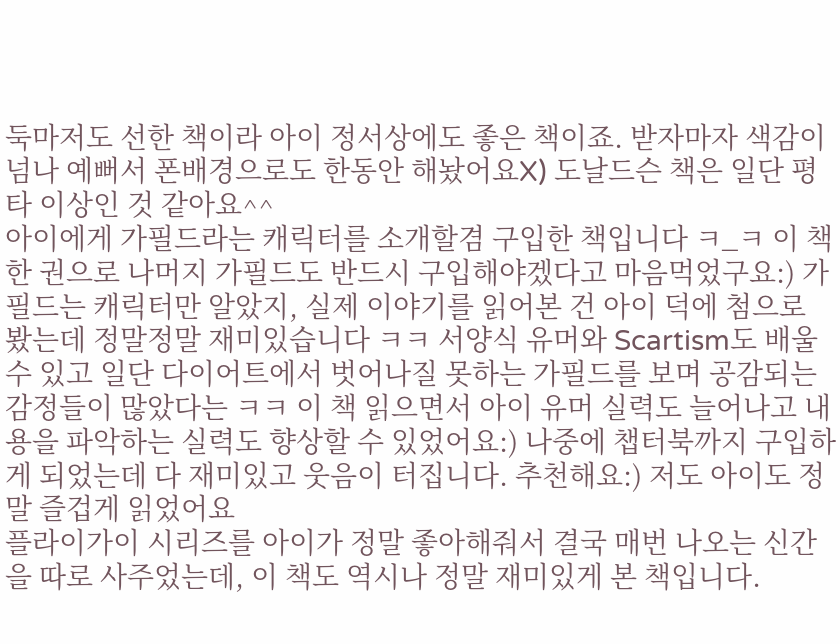둑마저도 선한 책이라 아이 정서상에도 좋은 책이죠. 받자마자 색감이 넘나 예뻐서 폰배경으로도 한동안 해놨어요X) 도날드슨 책은 일단 평타 이상인 것 같아요^^
아이에게 가필드라는 캐릭터를 소개할겸 구입한 책입니다 ㅋ_ㅋ 이 책 한 권으로 나머지 가필드도 반드시 구입해야겠다고 마음먹었구요:) 가필드는 캐릭터만 알았지, 실제 이야기를 읽어본 건 아이 덕에 첨으로 봤는데 정말정말 재미있습니다 ㅋㅋ 서양식 유머와 Scartism도 배울 수 있고 일단 다이어트에서 벗어나질 못하는 가필드를 보며 공감되는 감정들이 많았다는 ㅋㅋ 이 책 읽으면서 아이 유머 실력도 늘어나고 내용을 파악하는 실력도 향상할 수 있었어요:) 나중에 챕터북까지 구입하게 되었는데 다 재미있고 웃음이 터집니다. 추천해요:) 저도 아이도 정말 즐겁게 읽었어요
플라이가이 시리즈를 아이가 정말 좋아해줘서 결국 매번 나오는 신간을 따로 사주었는데, 이 책도 역시나 정말 재미있게 본 책입니다.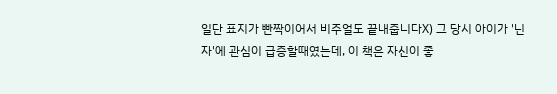일단 표지가 빤짝이어서 비주얼도 끝내줍니다X) 그 당시 아이가 '닌자'에 관심이 급증할때였는데, 이 책은 자신이 좋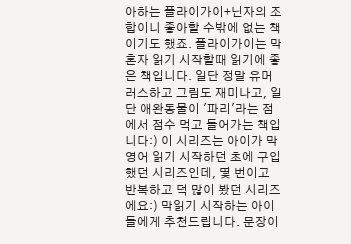아하는 플라이가이+닌자의 조합이니 좋아할 수밖에 없는 책이기도 했죠. 플라이가이는 막 혼자 읽기 시작할때 읽기에 좋은 책입니다. 일단 정말 유머러스하고 그림도 재미나고, 일단 애완동물이 '파리'라는 점에서 점수 먹고 들어가는 책입니다:) 이 시리즈는 아이가 막 영어 읽기 시작하던 초에 구입했던 시리즈인데, 몇 번이고 반복하고 덕 많이 봤던 시리즈에요:) 막읽기 시작하는 아이들에게 추천드립니다. 문장이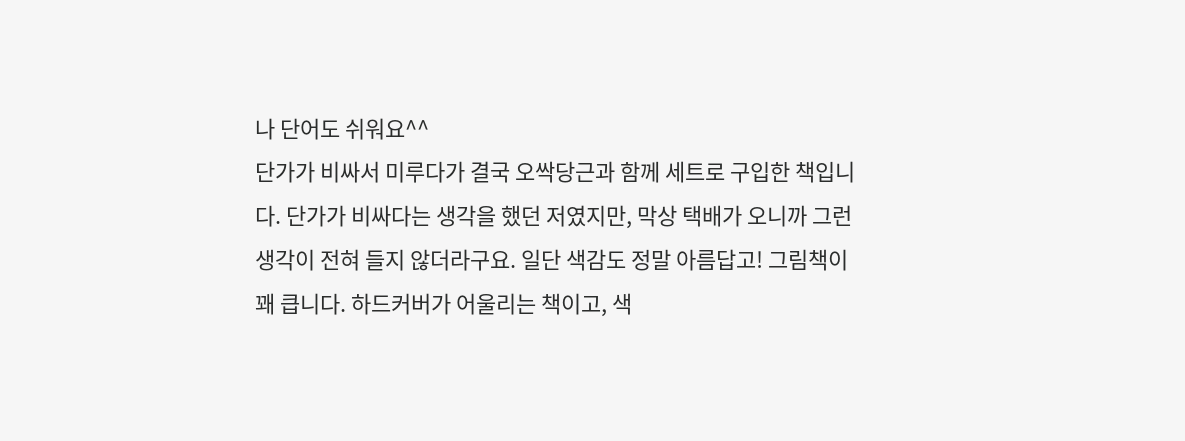나 단어도 쉬워요^^
단가가 비싸서 미루다가 결국 오싹당근과 함께 세트로 구입한 책입니다. 단가가 비싸다는 생각을 했던 저였지만, 막상 택배가 오니까 그런 생각이 전혀 들지 않더라구요. 일단 색감도 정말 아름답고! 그림책이 꽤 큽니다. 하드커버가 어울리는 책이고, 색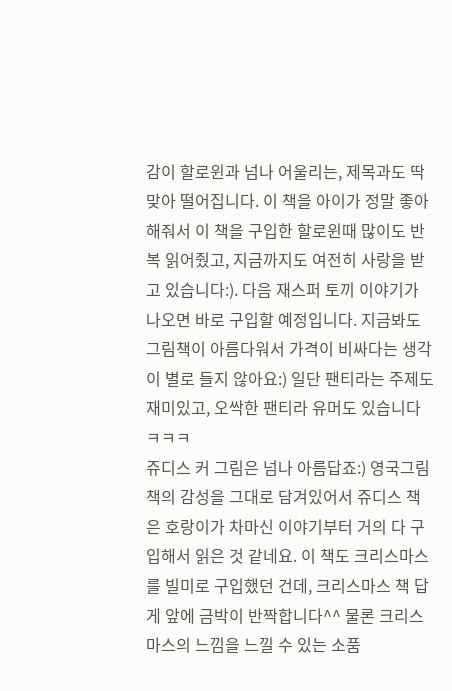감이 할로윈과 넘나 어울리는, 제목과도 딱맞아 떨어집니다. 이 책을 아이가 정말 좋아해줘서 이 책을 구입한 할로윈때 많이도 반복 읽어줬고, 지금까지도 여전히 사랑을 받고 있습니다:). 다음 재스퍼 토끼 이야기가 나오면 바로 구입할 예정입니다. 지금봐도 그림책이 아름다워서 가격이 비싸다는 생각이 별로 들지 않아요:) 일단 팬티라는 주제도 재미있고, 오싹한 팬티라 유머도 있습니다 ㅋㅋㅋ
쥬디스 커 그림은 넘나 아름답죠:) 영국그림책의 감성을 그대로 담겨있어서 쥬디스 책은 호랑이가 차마신 이야기부터 거의 다 구입해서 읽은 것 같네요. 이 책도 크리스마스를 빌미로 구입했던 건데, 크리스마스 책 답게 앞에 금박이 반짝합니다^^ 물론 크리스마스의 느낌을 느낄 수 있는 소품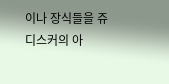이나 장식들을 쥬디스커의 아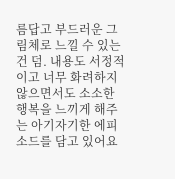름답고 부드러운 그림체로 느낄 수 있는 건 덤. 내용도 서정적이고 너무 화려하지 않으면서도 소소한 행복을 느끼게 해주는 아기자기한 에피소드를 담고 있어요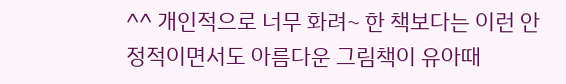^^ 개인적으로 너무 화려~ 한 책보다는 이런 안정적이면서도 아름다운 그림책이 유아때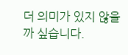더 의미가 있지 않을까 싶습니다.